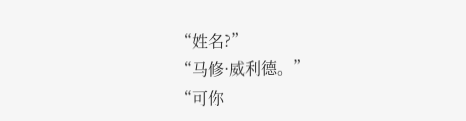“姓名?”
“马修·威利德。”
“可你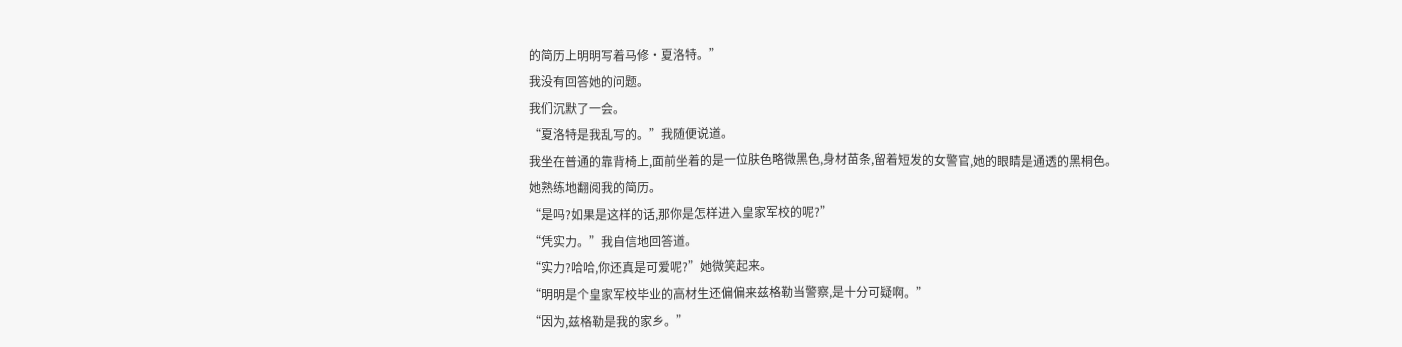的简历上明明写着马修·夏洛特。”
我没有回答她的问题。
我们沉默了一会。
“夏洛特是我乱写的。”我随便说道。
我坐在普通的靠背椅上,面前坐着的是一位肤色略微黑色,身材苗条,留着短发的女警官,她的眼睛是通透的黑桐色。
她熟练地翻阅我的简历。
“是吗?如果是这样的话,那你是怎样进入皇家军校的呢?”
“凭实力。”我自信地回答道。
“实力?哈哈,你还真是可爱呢?”她微笑起来。
“明明是个皇家军校毕业的高材生还偏偏来兹格勒当警察,是十分可疑啊。”
“因为,兹格勒是我的家乡。”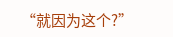“就因为这个?”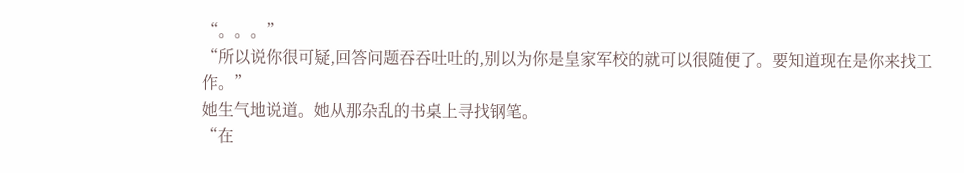“。。。”
“所以说你很可疑,回答问题吞吞吐吐的,别以为你是皇家军校的就可以很随便了。要知道现在是你来找工作。”
她生气地说道。她从那杂乱的书桌上寻找钢笔。
“在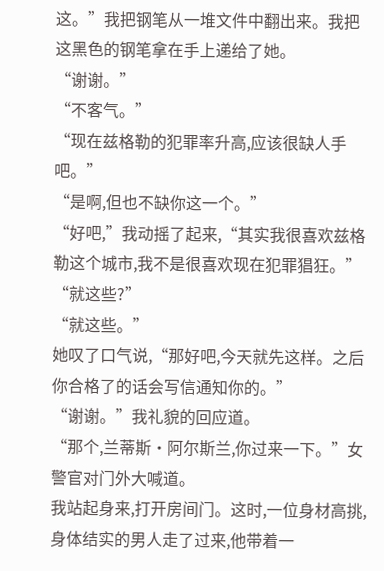这。”我把钢笔从一堆文件中翻出来。我把这黑色的钢笔拿在手上递给了她。
“谢谢。”
“不客气。”
“现在兹格勒的犯罪率升高,应该很缺人手吧。”
“是啊,但也不缺你这一个。”
“好吧,”我动摇了起来,“其实我很喜欢兹格勒这个城市,我不是很喜欢现在犯罪猖狂。”
“就这些?”
“就这些。”
她叹了口气说,“那好吧,今天就先这样。之后你合格了的话会写信通知你的。”
“谢谢。”我礼貌的回应道。
“那个,兰蒂斯·阿尔斯兰,你过来一下。”女警官对门外大喊道。
我站起身来,打开房间门。这时,一位身材高挑,身体结实的男人走了过来,他带着一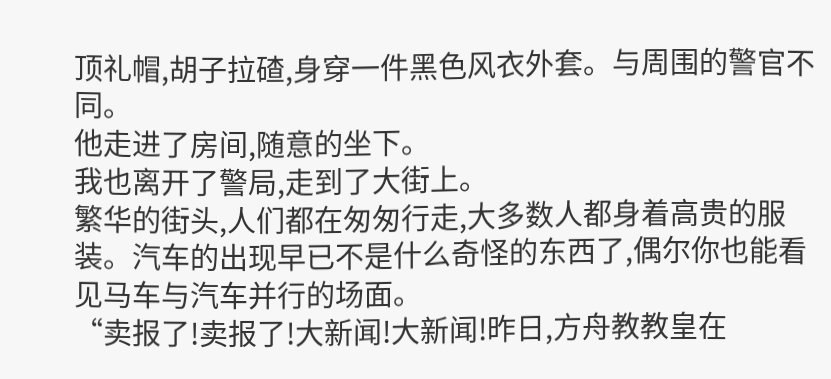顶礼帽,胡子拉碴,身穿一件黑色风衣外套。与周围的警官不同。
他走进了房间,随意的坐下。
我也离开了警局,走到了大街上。
繁华的街头,人们都在匆匆行走,大多数人都身着高贵的服装。汽车的出现早已不是什么奇怪的东西了,偶尔你也能看见马车与汽车并行的场面。
“卖报了!卖报了!大新闻!大新闻!昨日,方舟教教皇在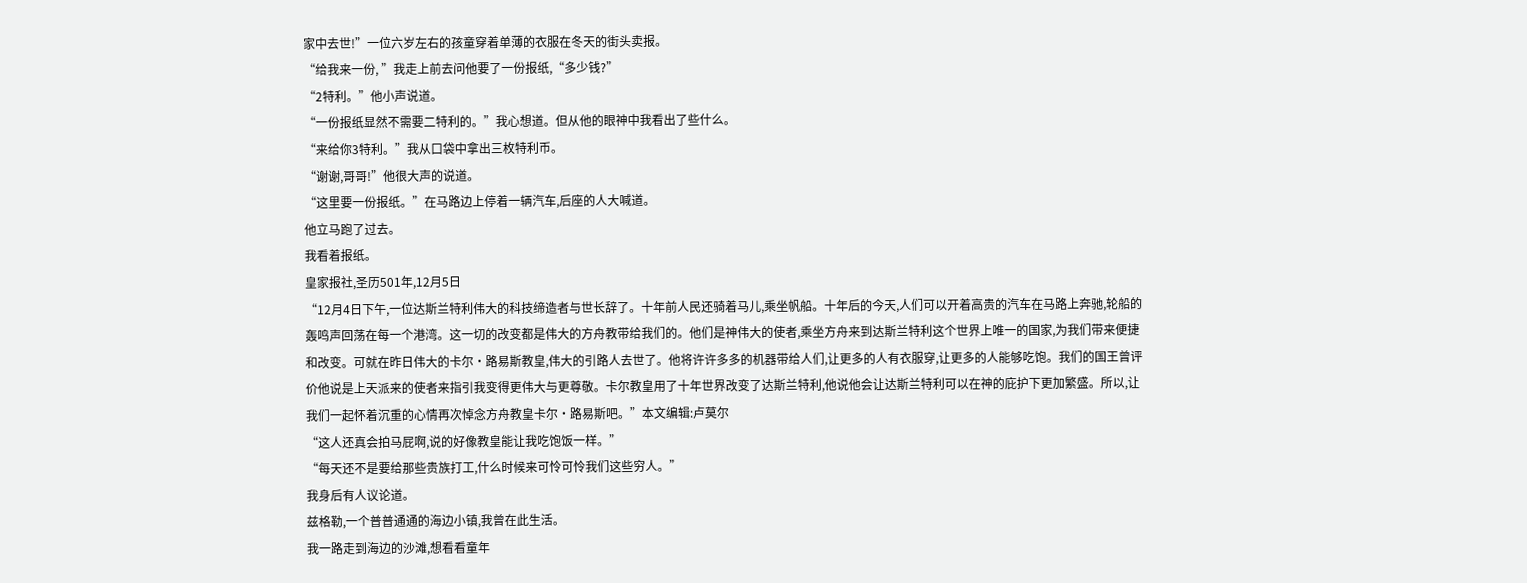家中去世!”一位六岁左右的孩童穿着单薄的衣服在冬天的街头卖报。
“给我来一份, ”我走上前去问他要了一份报纸,“多少钱?”
“2特利。”他小声说道。
“一份报纸显然不需要二特利的。”我心想道。但从他的眼神中我看出了些什么。
“来给你3特利。”我从口袋中拿出三枚特利币。
“谢谢,哥哥!”他很大声的说道。
“这里要一份报纸。”在马路边上停着一辆汽车,后座的人大喊道。
他立马跑了过去。
我看着报纸。
皇家报社,圣历501年,12月5日
“12月4日下午,一位达斯兰特利伟大的科技缔造者与世长辞了。十年前人民还骑着马儿,乘坐帆船。十年后的今天,人们可以开着高贵的汽车在马路上奔驰,轮船的轰鸣声回荡在每一个港湾。这一切的改变都是伟大的方舟教带给我们的。他们是神伟大的使者,乘坐方舟来到达斯兰特利这个世界上唯一的国家,为我们带来便捷和改变。可就在昨日伟大的卡尔·路易斯教皇,伟大的引路人去世了。他将许许多多的机器带给人们,让更多的人有衣服穿,让更多的人能够吃饱。我们的国王曾评价他说是上天派来的使者来指引我变得更伟大与更尊敬。卡尔教皇用了十年世界改变了达斯兰特利,他说他会让达斯兰特利可以在神的庇护下更加繁盛。所以,让我们一起怀着沉重的心情再次悼念方舟教皇卡尔·路易斯吧。”本文编辑:卢莫尔
“这人还真会拍马屁啊,说的好像教皇能让我吃饱饭一样。”
“每天还不是要给那些贵族打工,什么时候来可怜可怜我们这些穷人。”
我身后有人议论道。
兹格勒,一个普普通通的海边小镇,我曾在此生活。
我一路走到海边的沙滩,想看看童年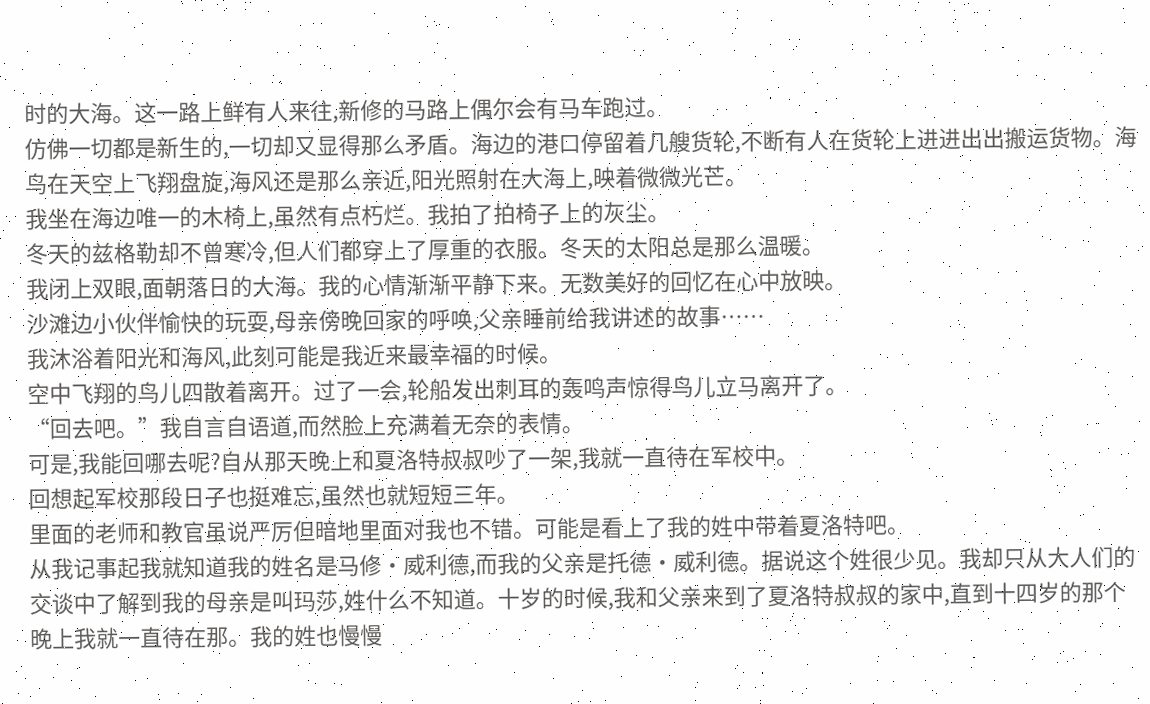时的大海。这一路上鲜有人来往,新修的马路上偶尔会有马车跑过。
仿佛一切都是新生的,一切却又显得那么矛盾。海边的港口停留着几艘货轮,不断有人在货轮上进进出出搬运货物。海鸟在天空上飞翔盘旋,海风还是那么亲近,阳光照射在大海上,映着微微光芒。
我坐在海边唯一的木椅上,虽然有点朽烂。我拍了拍椅子上的灰尘。
冬天的兹格勒却不曾寒冷,但人们都穿上了厚重的衣服。冬天的太阳总是那么温暖。
我闭上双眼,面朝落日的大海。我的心情渐渐平静下来。无数美好的回忆在心中放映。
沙滩边小伙伴愉快的玩耍,母亲傍晚回家的呼唤,父亲睡前给我讲述的故事……
我沐浴着阳光和海风,此刻可能是我近来最幸福的时候。
空中飞翔的鸟儿四散着离开。过了一会,轮船发出刺耳的轰鸣声惊得鸟儿立马离开了。
“回去吧。”我自言自语道,而然脸上充满着无奈的表情。
可是,我能回哪去呢?自从那天晚上和夏洛特叔叔吵了一架,我就一直待在军校中。
回想起军校那段日子也挺难忘,虽然也就短短三年。
里面的老师和教官虽说严厉但暗地里面对我也不错。可能是看上了我的姓中带着夏洛特吧。
从我记事起我就知道我的姓名是马修·威利德,而我的父亲是托德·威利德。据说这个姓很少见。我却只从大人们的交谈中了解到我的母亲是叫玛莎,姓什么不知道。十岁的时候,我和父亲来到了夏洛特叔叔的家中,直到十四岁的那个晚上我就一直待在那。我的姓也慢慢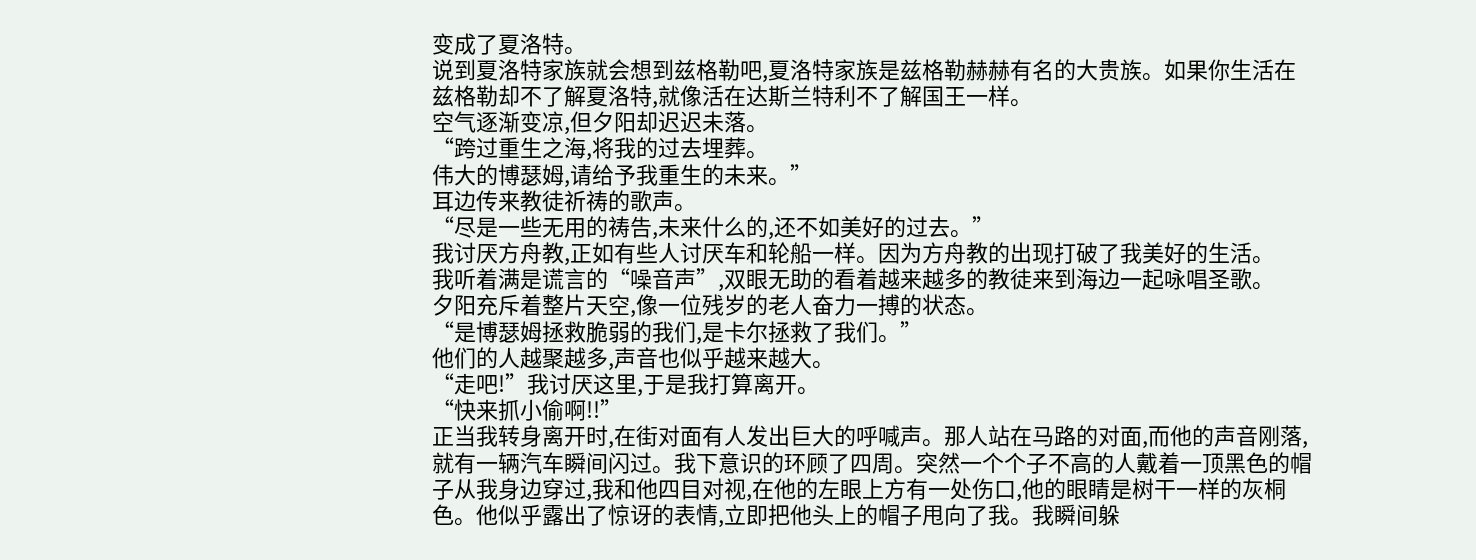变成了夏洛特。
说到夏洛特家族就会想到兹格勒吧,夏洛特家族是兹格勒赫赫有名的大贵族。如果你生活在兹格勒却不了解夏洛特,就像活在达斯兰特利不了解国王一样。
空气逐渐变凉,但夕阳却迟迟未落。
“跨过重生之海,将我的过去埋葬。
伟大的博瑟姆,请给予我重生的未来。”
耳边传来教徒祈祷的歌声。
“尽是一些无用的祷告,未来什么的,还不如美好的过去。”
我讨厌方舟教,正如有些人讨厌车和轮船一样。因为方舟教的出现打破了我美好的生活。
我听着满是谎言的“噪音声”,双眼无助的看着越来越多的教徒来到海边一起咏唱圣歌。
夕阳充斥着整片天空,像一位残岁的老人奋力一搏的状态。
“是博瑟姆拯救脆弱的我们,是卡尔拯救了我们。”
他们的人越聚越多,声音也似乎越来越大。
“走吧!”我讨厌这里,于是我打算离开。
“快来抓小偷啊!!”
正当我转身离开时,在街对面有人发出巨大的呼喊声。那人站在马路的对面,而他的声音刚落,就有一辆汽车瞬间闪过。我下意识的环顾了四周。突然一个个子不高的人戴着一顶黑色的帽子从我身边穿过,我和他四目对视,在他的左眼上方有一处伤口,他的眼睛是树干一样的灰桐色。他似乎露出了惊讶的表情,立即把他头上的帽子甩向了我。我瞬间躲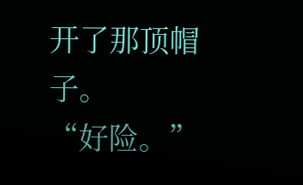开了那顶帽子。
“好险。”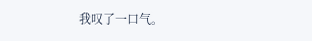我叹了一口气。